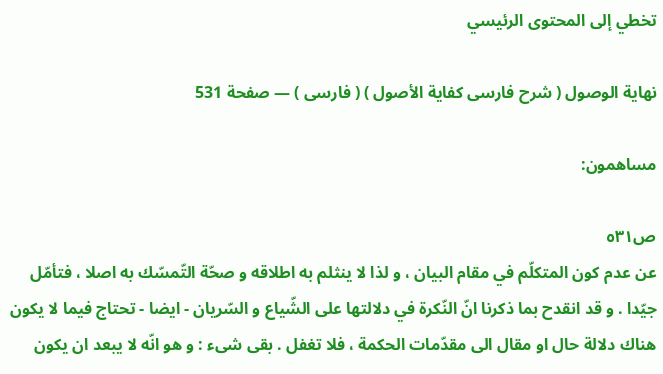تخطي إلى المحتوى الرئيسي

نهاية الوصول ( شرح فارسى كفاية الأصول ) ( فارسى ) — صفحة 531

مساهمون:

ص٥٣١
عن عدم كون المتكلّم في مقام البيان ، و لذا لا ينثلم به اطلاقه و صحّة التّمسّك به اصلا ، فتأمّل جيّدا . و قد انقدح بما ذكرنا انّ النّكرة في دلالتها على الشّياع و السّريان - ايضا - تحتاج فيما لا يكون هناك دلالة حال او مقال الى مقدّمات الحكمة ، فلا تغفل . بقى شىء : و هو انّه لا يبعد ان يكون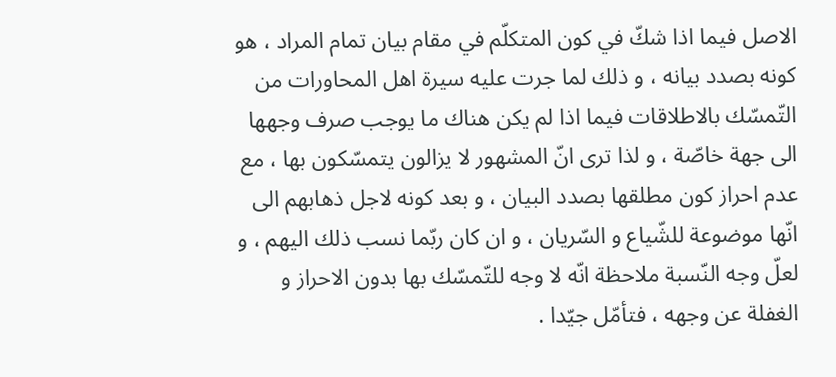الاصل فيما اذا شكّ في كون المتكلّم في مقام بيان تمام المراد ، هو كونه بصدد بيانه ، و ذلك لما جرت عليه سيرة اهل المحاورات من التّمسّك بالاطلاقات فيما اذا لم يكن هناك ما يوجب صرف وجهها الى جهة خاصّة ، و لذا ترى انّ المشهور لا يزالون يتمسّكون بها ، مع عدم احراز كون مطلقها بصدد البيان ، و بعد كونه لاجل ذهابهم الى انّها موضوعة للشّياع و السّريان ، و ان كان ربّما نسب ذلك اليهم ، و لعلّ وجه النّسبة ملاحظة انّه لا وجه للتّمسّك بها بدون الاحراز و الغفلة عن وجهه ، فتأمّل جيّدا .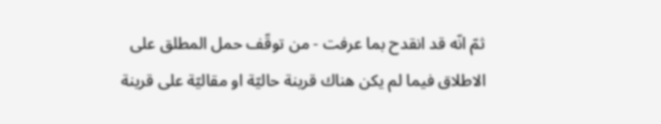ثمّ انّه قد انقدح بما عرفت - من توقّف حمل المطلق على الاطلاق فيما لم يكن هناك قرينة حاليّة او مقاليّة على قرينة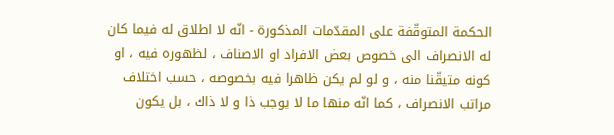الحكمة المتوقّفة على المقدّمات المذكورة - انّه لا اطلاق له فيما كان له الانصراف الى خصوص بعض الافراد او الاصناف ، لظهوره فيه ، او كونه متيقّنا منه ، و لو لم يكن ظاهرا فيه بخصوصه ، حسب اختلاف مراتب الانصراف ، كما انّه منها ما لا يوجب ذا و لا ذاك ، بل يكون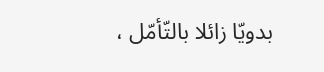بدويّا زائلا بالتّأمّل ،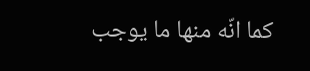كما انّه منها ما يوجب